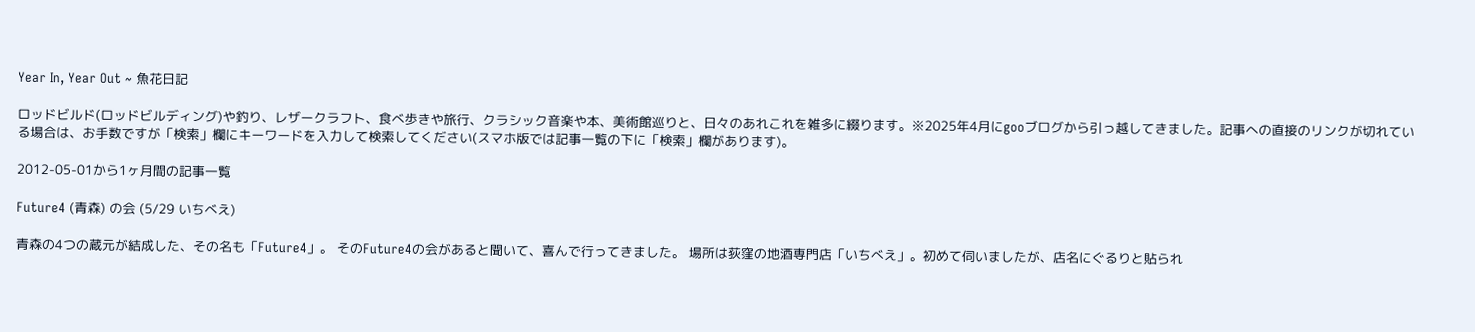Year In, Year Out ~ 魚花日記

ロッドビルド(ロッドビルディング)や釣り、レザークラフト、食べ歩きや旅行、クラシック音楽や本、美術館巡りと、日々のあれこれを雑多に綴ります。※2025年4月にgooブログから引っ越してきました。記事への直接のリンクが切れている場合は、お手数ですが「検索」欄にキーワードを入力して検索してください(スマホ版では記事一覧の下に「検索」欄があります)。

2012-05-01から1ヶ月間の記事一覧

Future4 (青森) の会 (5/29 いちべえ)

青森の4つの蔵元が結成した、その名も「Future4」。 そのFuture4の会があると聞いて、喜んで行ってきました。 場所は荻窪の地酒専門店「いちべえ」。初めて伺いましたが、店名にぐるりと貼られ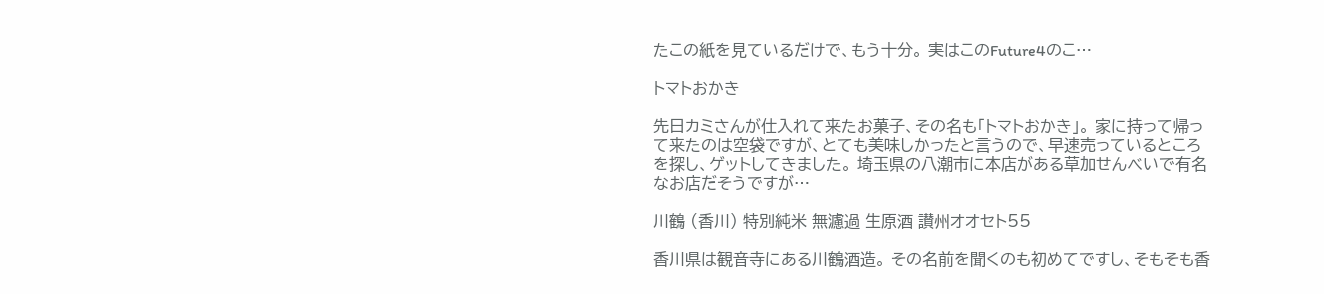たこの紙を見ているだけで、もう十分。 実はこのFuture4のこ…

トマトおかき

先日カミさんが仕入れて来たお菓子、その名も「トマトおかき」。 家に持って帰って来たのは空袋ですが、とても美味しかったと言うので、早速売っているところを探し、ゲットしてきました。 埼玉県の八潮市に本店がある草加せんべいで有名なお店だそうですが…

川鶴 (香川) 特別純米 無濾過 生原酒 讃州オオセト55

香川県は観音寺にある川鶴酒造。 その名前を聞くのも初めてですし、そもそも香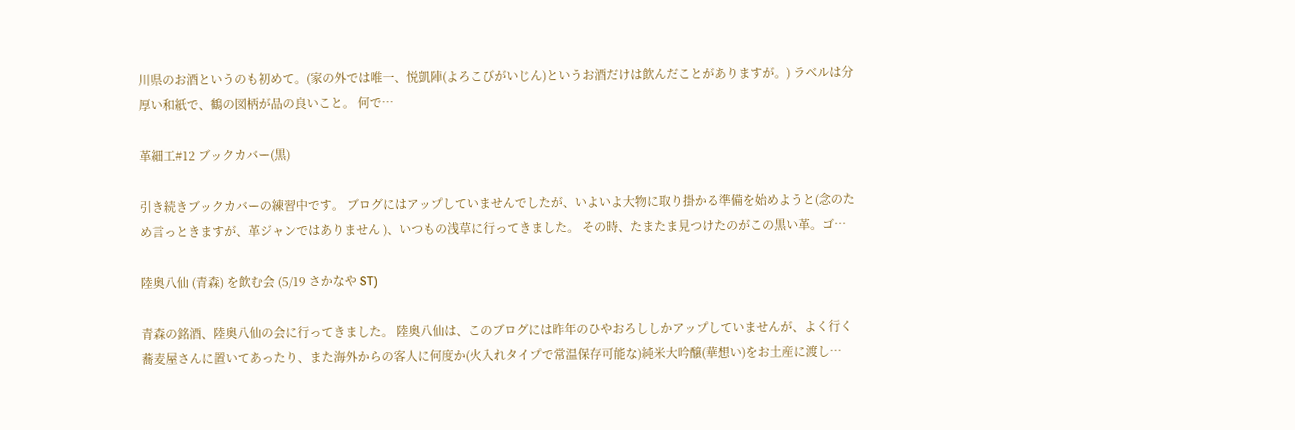川県のお酒というのも初めて。(家の外では唯一、悦凱陣(よろこびがいじん)というお酒だけは飲んだことがありますが。) ラベルは分厚い和紙で、鶴の図柄が品の良いこと。 何で…

革細工#12 ブックカバー(黒)

引き続きブックカバーの練習中です。 ブログにはアップしていませんでしたが、いよいよ大物に取り掛かる準備を始めようと(念のため言っときますが、革ジャンではありません )、いつもの浅草に行ってきました。 その時、たまたま見つけたのがこの黒い革。ゴ…

陸奥八仙 (青森) を飲む会 (5/19 さかなや ST)

青森の銘酒、陸奥八仙の会に行ってきました。 陸奥八仙は、このブログには昨年のひやおろししかアップしていませんが、よく行く蕎麦屋さんに置いてあったり、また海外からの客人に何度か(火入れタイプで常温保存可能な)純米大吟醸(華想い)をお土産に渡し…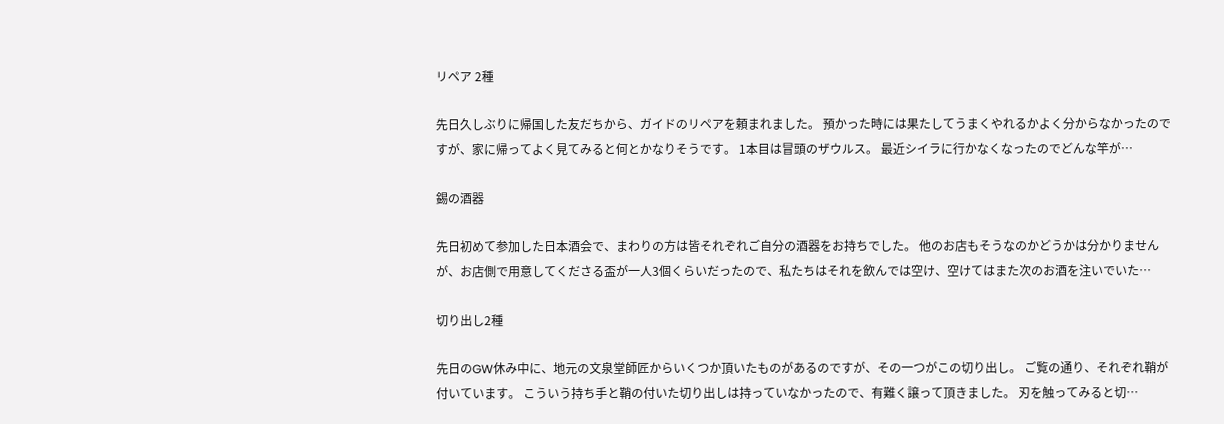リペア 2種

先日久しぶりに帰国した友だちから、ガイドのリペアを頼まれました。 預かった時には果たしてうまくやれるかよく分からなかったのですが、家に帰ってよく見てみると何とかなりそうです。 1本目は冒頭のザウルス。 最近シイラに行かなくなったのでどんな竿が…

錫の酒器

先日初めて参加した日本酒会で、まわりの方は皆それぞれご自分の酒器をお持ちでした。 他のお店もそうなのかどうかは分かりませんが、お店側で用意してくださる盃が一人3個くらいだったので、私たちはそれを飲んでは空け、空けてはまた次のお酒を注いでいた…

切り出し2種

先日のGW休み中に、地元の文泉堂師匠からいくつか頂いたものがあるのですが、その一つがこの切り出し。 ご覧の通り、それぞれ鞘が付いています。 こういう持ち手と鞘の付いた切り出しは持っていなかったので、有難く譲って頂きました。 刃を触ってみると切…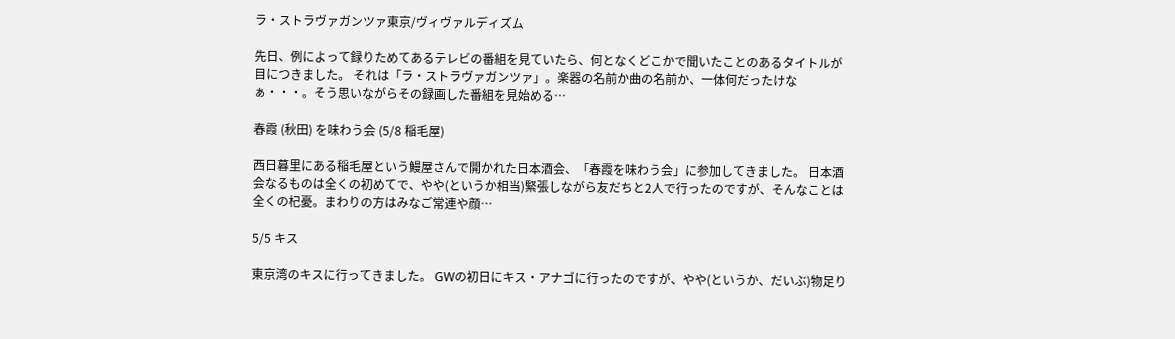ラ・ストラヴァガンツァ東京/ヴィヴァルディズム

先日、例によって録りためてあるテレビの番組を見ていたら、何となくどこかで聞いたことのあるタイトルが目につきました。 それは「ラ・ストラヴァガンツァ」。楽器の名前か曲の名前か、一体何だったけなぁ・・・。そう思いながらその録画した番組を見始める…

春霞 (秋田) を味わう会 (5/8 稲毛屋)

西日暮里にある稲毛屋という鰻屋さんで開かれた日本酒会、「春霞を味わう会」に参加してきました。 日本酒会なるものは全くの初めてで、やや(というか相当)緊張しながら友だちと2人で行ったのですが、そんなことは全くの杞憂。まわりの方はみなご常連や顔…

5/5 キス

東京湾のキスに行ってきました。 GWの初日にキス・アナゴに行ったのですが、やや(というか、だいぶ)物足り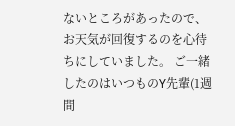ないところがあったので、お天気が回復するのを心待ちにしていました。 ご一緒したのはいつものY先輩(1週間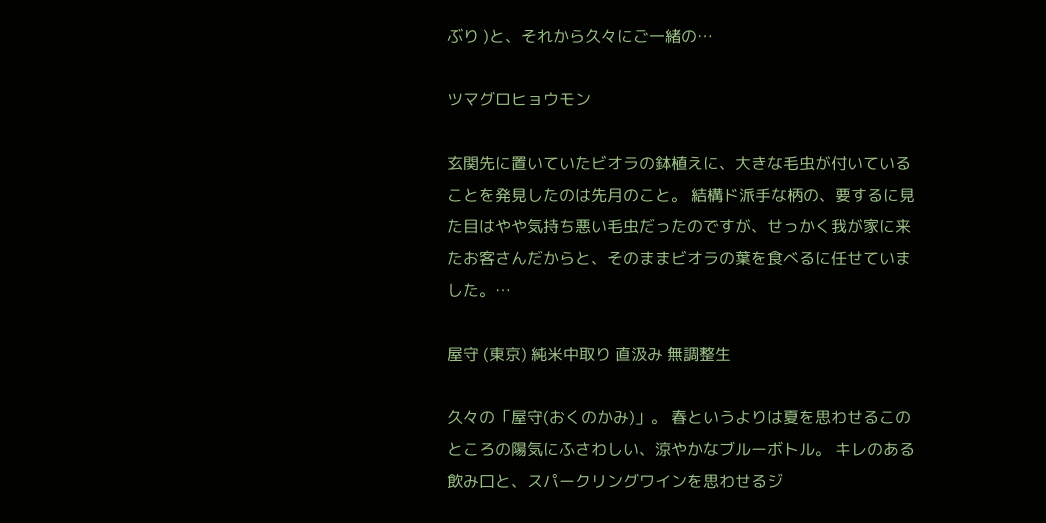ぶり )と、それから久々にご一緒の…

ツマグロヒョウモン

玄関先に置いていたビオラの鉢植えに、大きな毛虫が付いていることを発見したのは先月のこと。 結構ド派手な柄の、要するに見た目はやや気持ち悪い毛虫だったのですが、せっかく我が家に来たお客さんだからと、そのままビオラの葉を食べるに任せていました。…

屋守 (東京) 純米中取り 直汲み 無調整生

久々の「屋守(おくのかみ)」。 春というよりは夏を思わせるこのところの陽気にふさわしい、涼やかなブルーボトル。 キレのある飲み口と、スパークリングワインを思わせるジ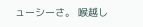ューシーさ。 喉越し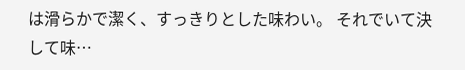は滑らかで潔く、すっきりとした味わい。 それでいて決して味…